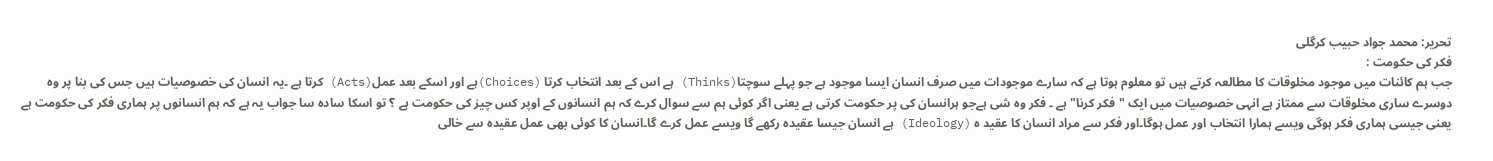تحریر: محمد جواد حبیب کرگلی
فکر کی حکومت :
جب ہم کائنات میں موجود مخلوقات کا مطالعہ کرتے ہیں تو معلوم ہوتا ہے کہ سارے موجودات میں صرف انسان ایسا موجود ہے جو پہلے سوچتا(Thinks) ہے اس کے بعد انتخاب کرتا (Choices)ہے اور اسکے بعد عمل(Acts) کرتا ہے ۔یہ انسان کی خصوصیات ہیں جس کی بنا پر وہ دوسرے ساری مخلوقات سے ممتاز ہے انہی خصوصیات میں ایک "فکر کرنا" ہے ۔ فکر وہ شی ہےجو ہرانسان کی پر حکومت کرتی ہے یعنی اگر کوئی ہم سے سوال کرے کہ ہم انسانوں کے اوپر کس چیز کی حکومت ہے ؟ تو اسکا سادہ سا جواب یہ ہے کہ ہم انسانوں پر ہماری فکر کی حکومت ہے یعنی جیسی ہماری فکر ہوگی ویسے ہمارا انتخاب اور عمل ہوگا۔اور فکر سے مراد انسان کا عقید ہ (Ideology) ہے انسان جیسا عقیدہ رکھے گا ویسے عمل کرے گا۔انسان کا کوئی بھی عمل عقیدہ سے خالی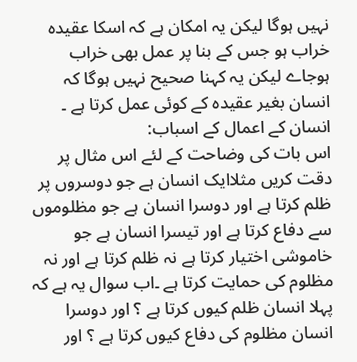نہیں ہوگا لیکن یہ امکان ہے کہ اسکا عقیدہ خراب ہو جس کے بنا پر عمل بھی خراب ہوجاے لیکن یہ کہنا صحیح نہیں ہوگا کہ انسان بغیر عقیدہ کے کوئی عمل کرتا ہے ۔
انسان کے اعمال کے اسباب:
اس بات کی وضاحت کے لئے اس مثال پر دقت کریں مثلاایک انسان ہے جو دوسروں پر ظلم کرتا ہے اور دوسرا انسان ہے جو مظلوموں سے دفاع کرتا ہے اور تیسرا انسان ہے جو خاموشی اختیار کرتا ہے نہ ظلم کرتا ہے اور نہ مظلوم کی حمایت کرتا ہے ۔اب سوال یہ ہے کہ پہلا انسان ظلم کیوں کرتا ہے ؟ اور دوسرا انسان مظلوم کی دفاع کیوں کرتا ہے ؟ اور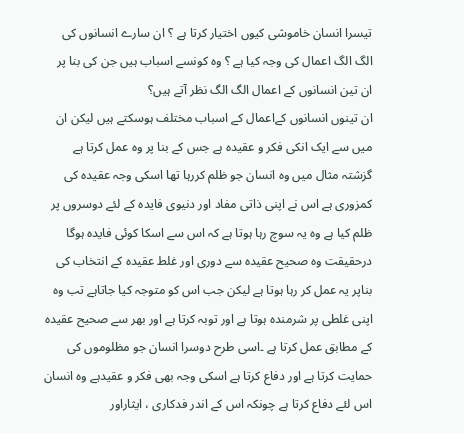تیسرا انسان خاموشی کیوں اختیار کرتا ہے ؟ ان سارے انسانوں کی الگ الگ اعمال کی وجہ کیا ہے ؟ وہ کونسے اسباب ہیں جن کی بنا پر ان تین انسانوں کے اعمال الگ الگ نظر آتے ہیں؟
ان تینوں انسانوں کےاعمال کے اسباب مختلف ہوسکتے ہیں لیکن ان میں سے ایک انکی فکر و عقیدہ ہے جس کے بنا پر وہ عمل کرتا ہے گزشتہ مثال میں وہ انسان جو ظلم کررہا تھا اسکی وجہ عقیدہ کی کمزوری ہے اس نے اپنی ذاتی مفاد اور دنیوی فایدہ کے لئے دوسروں پر ظلم کیا ہے وہ یہ سوچ رہا ہوتا ہے کہ اس سے اسکا کوئی فایدہ ہوگا درحقیقت وہ صحیح عقیدہ سے دوری اور غلط عقیدہ کے انتخاب کی بناپر یہ عمل کر رہا ہوتا ہے لیکن جب اس کو متوجہ کیا جاتاہے تب وہ اپنی غلطی پر شرمندہ ہوتا ہے اور توبہ کرتا ہے اور بھر سے صحیح عقیدہ کے مطابق عمل کرتا ہے ۔اسی طرح دوسرا انسان جو مظلوموں کی حمایت کرتا ہے اور دفاع کرتا ہے اسکی وجہ بھی فکر و عقیدہے وہ انسان اس لئے دفاع کرتا ہے چونکہ اس کے اندر فدکاری ، ایثاراور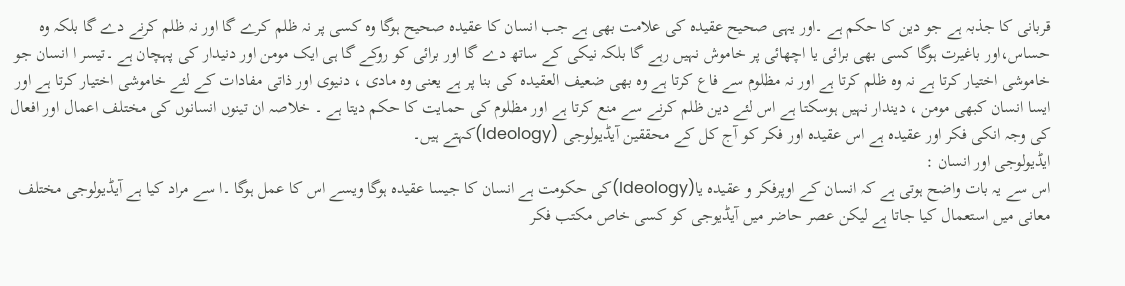قربانی کا جذبہ ہے جو دین کا حکم ہے ۔اور یہی صحیح عقیدہ کی علامت بھی ہے جب انسان کا عقیدہ صحیح ہوگا وہ کسی پر نہ ظلم کرے گا اور نہ ظلم کرنے دے گا بلکہ وہ حساس،اور باغیرت ہوگا کسی بھی برائی یا اچھائی پر خاموش نہیں رہے گا بلکہ نیکی کے ساتھ دے گا اور برائی کو روکے گا ہی ایک مومن اور دنیدار کی پہچان ہے ۔تیسر ا انسان جو خاموشی اختیار کرتا ہے نہ وہ ظلم کرتا ہے اور نہ مظلوم سے فاع کرتا ہے وہ بھی ضعیف العقیدہ کی بنا پر ہے یعنی وہ مادی ، دنیوی اور ذاتی مفادات کے لئے خاموشی اختیار کرتا ہے اور ایسا انسان کبھی مومن ، دیندار نہیں ہوسکتا ہے اس لئے دین ظلم کرنے سے منع کرتا ہے اور مظلوم کی حمایت کا حکم دیتا ہے ۔ خلاصہ ان تینوں انسانوں کی مختلف اعمال اور افعال کی وجہ انکی فکر اور عقیدہ ہے اس عقیدہ اور فکر کو آج کل کے محققین آیڈیولوجی (Ideology)کہتے ہیں۔
ایڈیولوجی اور انسان :
اس سے یہ بات واضح ہوتی ہے کہ انسان کے اوپرفکر و عقیدہ یا(Ideology)کی حکومت ہے انسان کا جیسا عقیدہ ہوگا ویسے اس کا عمل ہوگا ۔ا سے مراد کیا ہے آیڈیولوجی مختلف معانی میں استعمال کیا جاتا ہے لیکن عصر حاضر میں آیڈیوجی کو کسی خاص مکتب فکر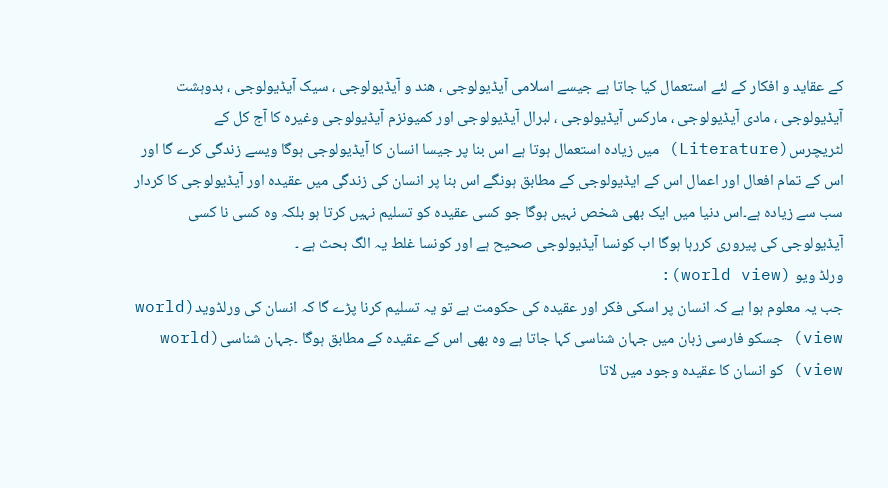کے عقاید و افکار کے لئے استعمال کیا جاتا ہے جیسے اسلامی آیڈیولوجی ، ھند و آیڈیولوجی ، سیک آیڈیولوجی ، بدوہشت آیڈیولوجی ، مادی آیڈیولوجی ، مارکس آیڈیولوجی ، لبرال آیڈیولوجی اور کمیونزم آیڈیولوجی وغیرہ کا آج کل کے لٹریچرس(Literature) میں زیادہ استعمال ہوتا ہے اس بنا پر جیسا انسان کا آیڈیولوجی ہوگا ویسے زندگی کرے گا اور اس کے تمام افعال اور اعمال اس کے ایڈیولوجی کے مطابق ہونگے اس بنا پر انسان کی زندگی میں عقیدہ اور آیڈیولوجی کا کردار سب سے زیادہ ہے۔اس دنیا میں ایک بھی شخص نہیں ہوگا جو کسی عقیدہ کو تسلیم نہیں کرتا ہو بلکہ وہ کسی نا کسی آیڈیولوجی کی پیروری کررہا ہوگا اب کونسا آیڈیولوجی صحیح ہے اور کونسا غلط یہ الگ بحث ہے ۔
ورلڈ ویو (world view):
جب یہ معلوم ہوا ہے کہ انسان پر اسکی فکر اور عقیدہ کی حکومت ہے تو یہ تسلیم کرنا پڑے گا کہ انسان کی ورلڈوید(world view) جسکو فارسی زبان میں جہان شناسی کہا جاتا ہے وہ بھی اس کے عقیدہ کے مطابق ہوگا ۔جہان شناسی(world view) کو انسان کا عقیدہ وجود میں لاتا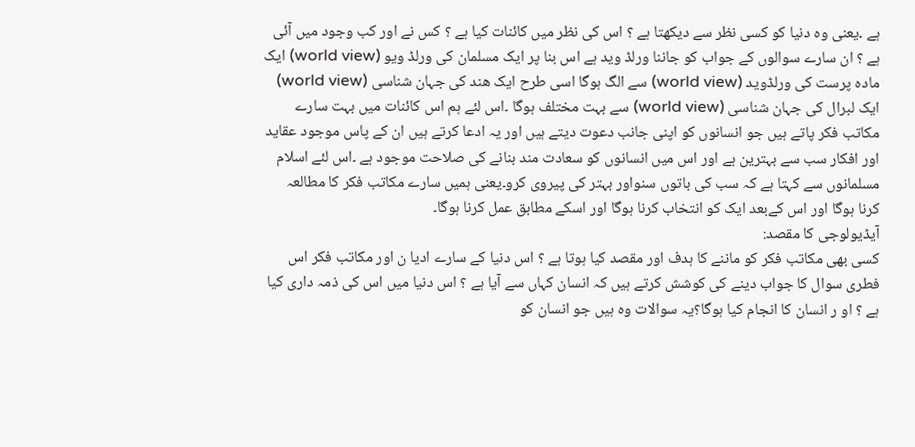ہے ۔یعنی وہ دنیا کو کسی نظر سے دیکھتا ہے ؟ اس کی نظر میں کائنات کیا ہے ؟ کس نے اور کب وجود میں آئی ہے ؟ ان سارے سوالوں کے جواب کو جاننا ورلڈ وید ہے اس بنا پر ایک مسلمان کی ورلڈ ویو (world view) ایک مادہ پرست کی ورلڈوید (world view) سے الگ ہوگا اسی طرح ایک ھند کی جہان شناسی (world view) ایک لبرال کی جہان شناسی (world view) سے بہت مختلف ہوگا ۔اس لئے ہم اس کائنات میں بہت سارے مکاتب فکر پاتے ہیں جو انسانوں کو اپنی جانب دعوت دیتے ہیں اور یہ ادعا کرتے ہیں ان کے پاس موجود عقاید اور افکار سب سے بہترین ہے اور اس میں انسانوں کو سعادت مند بنانے کی صلاحت موجود ہے ۔اس لئے اسلام مسلمانوں سے کہتا ہے کہ سب کی باتوں سنواور بہتر کی پیروی کرو۔یعنی ہمیں سارے مکاتب فکر کا مطالعہ کرنا ہوگا اور اس کےبعد ایک کو انتخاب کرنا ہوگا اور اسکے مطابق عمل کرنا ہوگا۔
آیڈیولوجی کا مقصد:
کسی بھی مکاتب فکر کو ماننے کا ہدف اور مقصد کیا ہوتا ہے ؟ اس دنیا کے سارے ادیا ن اور مکاتب فکر اس فطری سوال کا جواب دینے کی کوشش کرتے ہیں کہ انسان کہاں سے آیا ہے ؟ اس دنیا میں اس کی ذمہ داری کیا ہے ؟ او ر انسان کا انجام کیا ہوگا؟یہ سوالات وہ ہیں جو انسان کو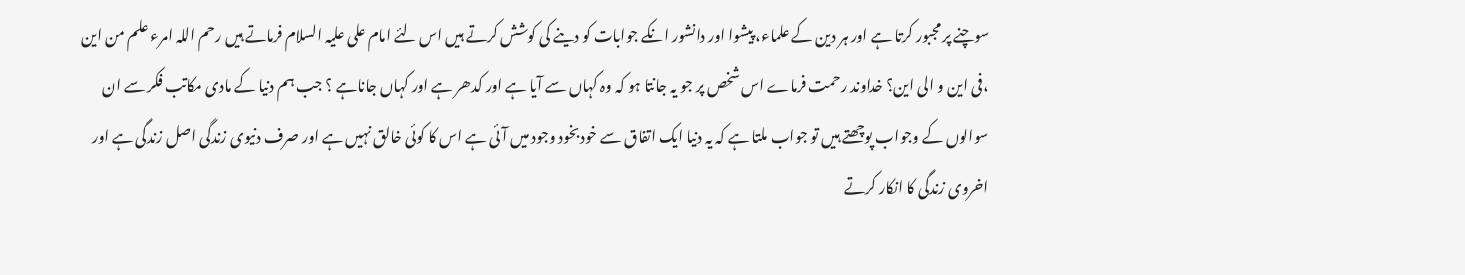سوچنے پر مجبور کرتا ہے اور ہر دین کے علماء، پیشوا اور دانشور انکے جوابات کو دینے کی کوشش کرتے ہیں اس لئے امام علی علیہ السلام فرماتے ہیں رحم اللہ امرء علم من این ،فی این و الی این؟ خداوند رحمت فرماے اس شخص پر جو یہ جانتا ہو کہ وہ کہاں سے آیا ہے اور کدھر ہے اور کہاں جاناہے ؟ جب ہم دنیا کے مادی مکاتب فکر سے ان سوالوں کے وجواب پوچھتے ہیں تو جواب ملتا ہے کہ یہ دنیا ایک اتفاق سے خودبخود وجود میں آئی ہے اس کا کوئی خالق نہیں ہے اور صرف دنیوی زندگی اصل زندگی ہے اور اخروی زندگی کا انکار کرتے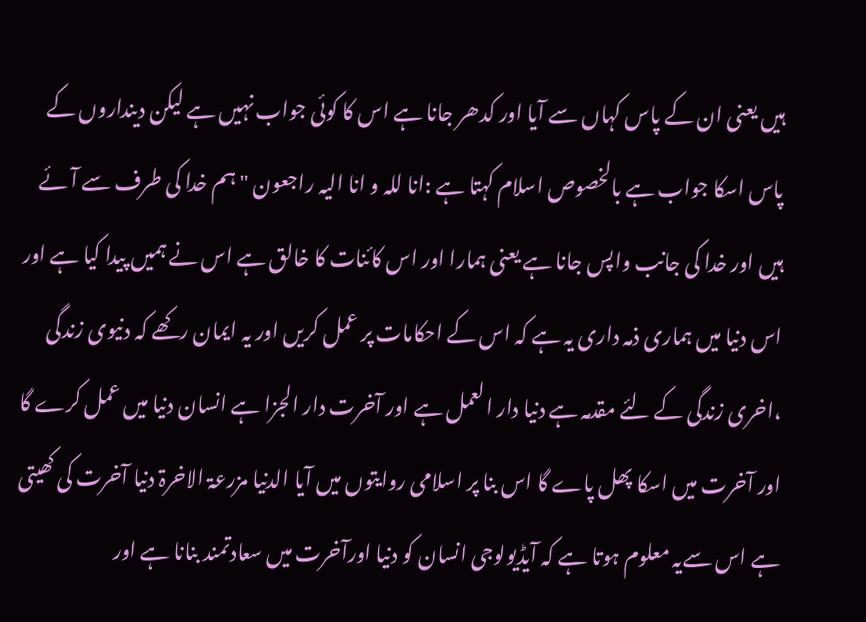ہیں یعنی ان کے پاس کہاں سے آیا اور کدھر جانا ہے اس کا کوئی جواب نہیں ہے لیکن دینداروں کے پاس اسکا جواب ہے بالخصوص اسلام کہتا ہے :انا للہ و انا الیہ راجعون " ہم خدا کی طرف سے آئے ہیں اور خدا کی جانب واپس جانا ہے یعنی ہمارا اور اس کائنات کا خالق ہے اس نے ہمیں پیدا کیا ہے اور اس دنیا میں ہماری ذمہ داری یہ ہے کہ اس کے احکامات پر عمل کریں اور یہ ایمان رکھے کہ دنیوی زندگی ،اخری زندگی کے لئے مقدمہ ہے دنیا دار العمل ہے اور آخرت دار الجزا ہے انسان دنیا میں عمل کرے گا اور آخرت میں اسکا پھل پاے گا اس بنا پر اسلامی روایتوں میں آیا الدنیا مزرعۃ الاخرۃ دنیا آخرت کی کھیتی ہے اس سےیہ معلوم ہوتا ہے کہ آیڈیولوجی انسان کو دنیا اورآخرت میں سعادتمند بنانا ہے اور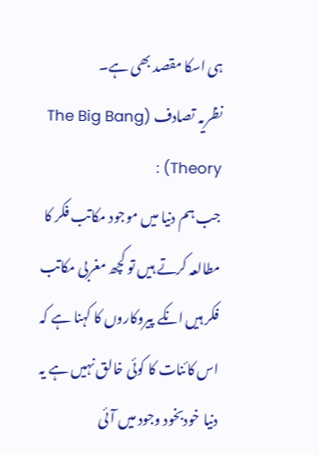ہی اسکا مقصد بھی ہے۔
نظریہ تصادف (The Big Bang Theory) :
جب ہم دنیا میں موجود مکاتب فکر کا مطالعہ کرتے ہیں تو کچھ مغربی مکاتب فکر ہیں انکے پیروکاروں کا کہنا ہے کہ اس کائنات کا کوئی خالق نہیں ہے یہ دنیا خودبخود وجود میں آئی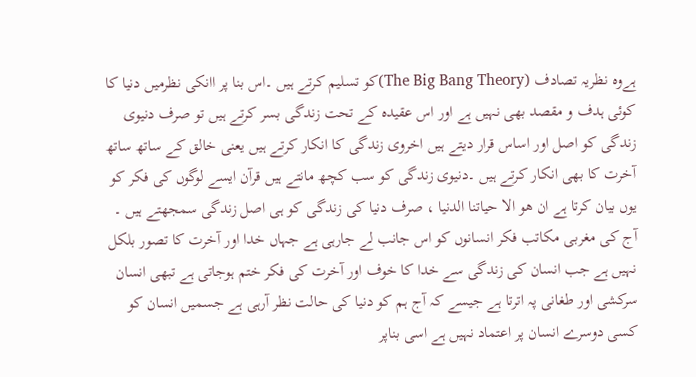ہےوہ نظریہ تصادف (The Big Bang Theory)کو تسلیم کرتے ہیں ۔اس بنا پر اانکی نظرمیں دنیا کا کوئی ہدف و مقصد بھی نہیں ہے اور اس عقیدہ کے تحت زندگی بسر کرتے ہیں تو صرف دنیوی زندگی کو اصل اور اساس قرار دیتے ہیں اخروی زندگی کا انکار کرتے ہیں یعنی خالق کے ساتھ ساتھ آخرت کا بھی انکار کرتے ہیں ۔دنیوی زندگی کو سب کچھ مانتے ہیں قرآن ایسے لوگوں کی فکر کو یوں بیان کرتا ہے ان ھو الا حیاتنا الدنیا ، صرف دنیا کی زندگی کو ہی اصل زندگی سمجھتے ہیں ۔
آج کی مغربی مکاتب فکر انسانوں کو اس جانب لے جارہی ہے جہاں خدا اور آخرت کا تصور بلکل نہیں ہے جب انسان کی زندگی سے خدا کا خوف اور آخرت کی فکر ختم ہوجاتی ہے تبھی انسان سرکشی اور طغانی پہ اترتا ہے جیسے کہ آج ہم کو دنیا کی حالت نظر آرہی ہے جسمیں انسان کو کسی دوسرے انسان پر اعتماد نہیں ہے اسی بناپر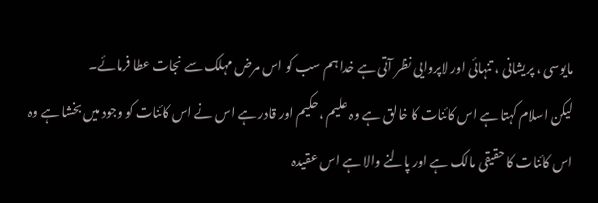مایوسی ، پریشانی ، تنہائی اور لاپروایی نظر آتی ہے خدا ہم سب کو اس مرض مہلک سے نجات عطا فرمائے۔
لیکن اسلام کہتا ہے اس کائنات کا خالق ہے وہ علیم ،حکیم اور قادر ہے اس نے اس کائنات کو وجود میں بخشا ہے وہ اس کائنات کا حقیقی مالک ہے اور پالنے والا ہے اس عقیدہ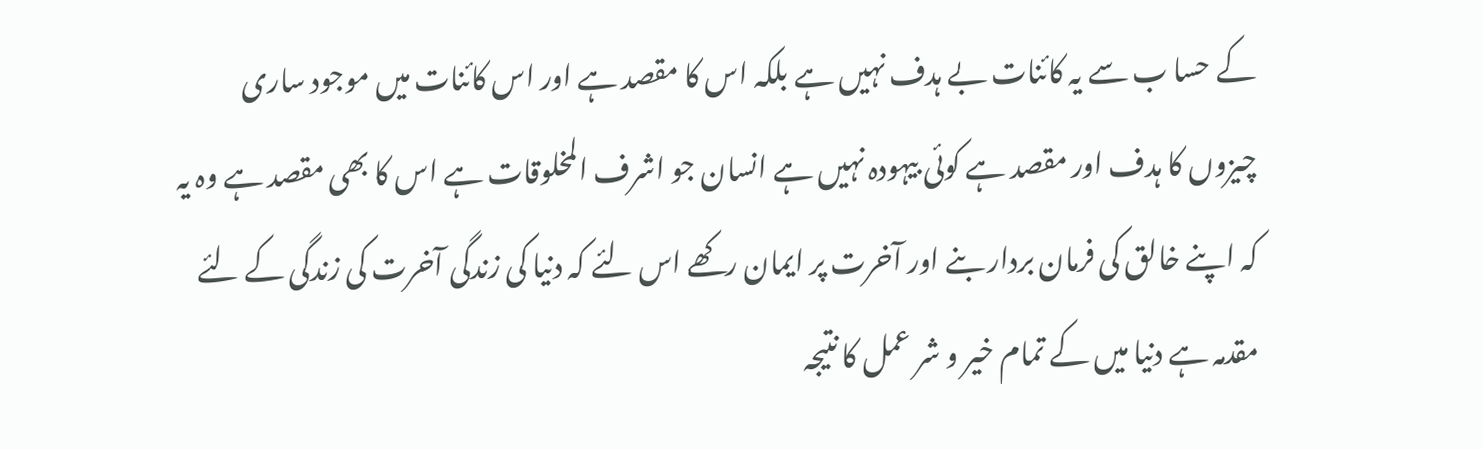کے حسا ب سے یہ کائنات بے ہدف نہیں ہے بلکہ اس کا مقصد ہے اور اس کائنات میں موجود ساری چیزوں کا ہدف اور مقصد ہے کوئی بیہودہ نہیں ہے انسان جو اشرف المخلوقات ہے اس کا بھی مقصد ہے وہ یہ کہ اپنے خالق کی فرمان بردار بنے اور آخرت پر ایمان رکھے اس لئے کہ دنیا کی زندگی آخرت کی زندگی کے لئے مقدمہ ہے دنیا میں کے تمام خیر و شر عمل کا نتیجہ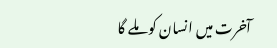آخرت میں انسان کو ملے گا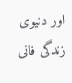اور دنیوی زندگی فانی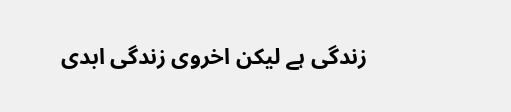زندگی ہے لیکن اخروی زندگی ابدی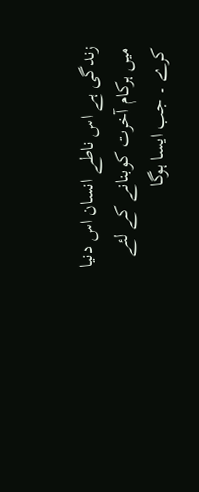زندگی ہے اس ناطے انسان اس دنیا میں ہرکام آخرت کوبنانے کے لئے کرے ۔ جب ایسا ہوگا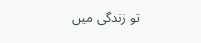تو زندگی میں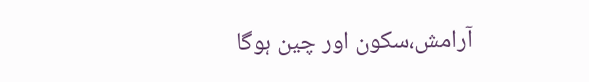آرامش،سکون اور چین ہوگا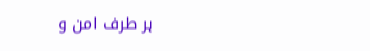ہر طرف امن و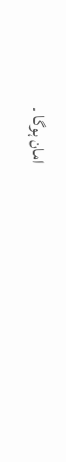امان ہوگا ۔